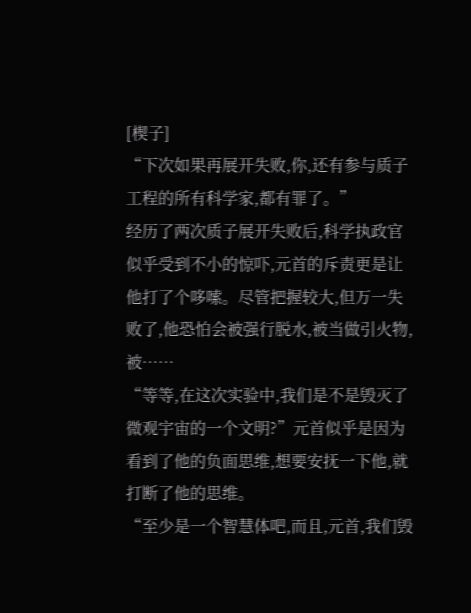[楔子]
“下次如果再展开失败,你,还有参与质子工程的所有科学家,都有罪了。”
经历了两次质子展开失败后,科学执政官似乎受到不小的惊吓,元首的斥责更是让他打了个哆嗦。尽管把握较大,但万一失败了,他恐怕会被强行脱水,被当做引火物,被……
“等等,在这次实验中,我们是不是毁灭了微观宇宙的一个文明?”元首似乎是因为看到了他的负面思维,想要安抚一下他,就打断了他的思维。
“至少是一个智慧体吧,而且,元首,我们毁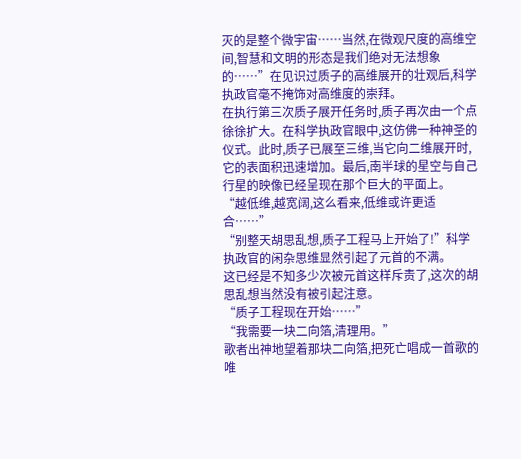灭的是整个微宇宙……当然,在微观尺度的高维空间,智慧和文明的形态是我们绝对无法想象的……”在见识过质子的高维展开的壮观后,科学执政官毫不掩饰对高维度的崇拜。
在执行第三次质子展开任务时,质子再次由一个点徐徐扩大。在科学执政官眼中,这仿佛一种神圣的仪式。此时,质子已展至三维,当它向二维展开时,它的表面积迅速增加。最后,南半球的星空与自己行星的映像已经呈现在那个巨大的平面上。
“越低维,越宽阔,这么看来,低维或许更适合……”
“别整天胡思乱想,质子工程马上开始了!”科学执政官的闲杂思维显然引起了元首的不满。
这已经是不知多少次被元首这样斥责了,这次的胡思乱想当然没有被引起注意。
“质子工程现在开始……”
“我需要一块二向箔,清理用。”
歌者出神地望着那块二向箔,把死亡唱成一首歌的唯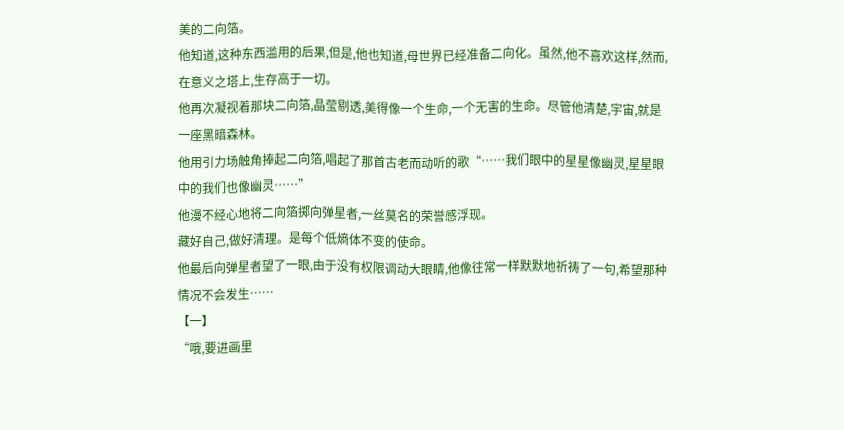美的二向箔。
他知道,这种东西滥用的后果,但是,他也知道,母世界已经准备二向化。虽然,他不喜欢这样,然而,在意义之塔上,生存高于一切。
他再次凝视着那块二向箔,晶莹剔透,美得像一个生命,一个无害的生命。尽管他清楚,宇宙,就是一座黑暗森林。
他用引力场触角捧起二向箔,唱起了那首古老而动听的歌“……我们眼中的星星像幽灵,星星眼中的我们也像幽灵……”
他漫不经心地将二向箔掷向弹星者,一丝莫名的荣誉感浮现。
藏好自己,做好清理。是每个低熵体不变的使命。
他最后向弹星者望了一眼,由于没有权限调动大眼睛,他像往常一样默默地祈祷了一句,希望那种情况不会发生……
【一】
“哦,要进画里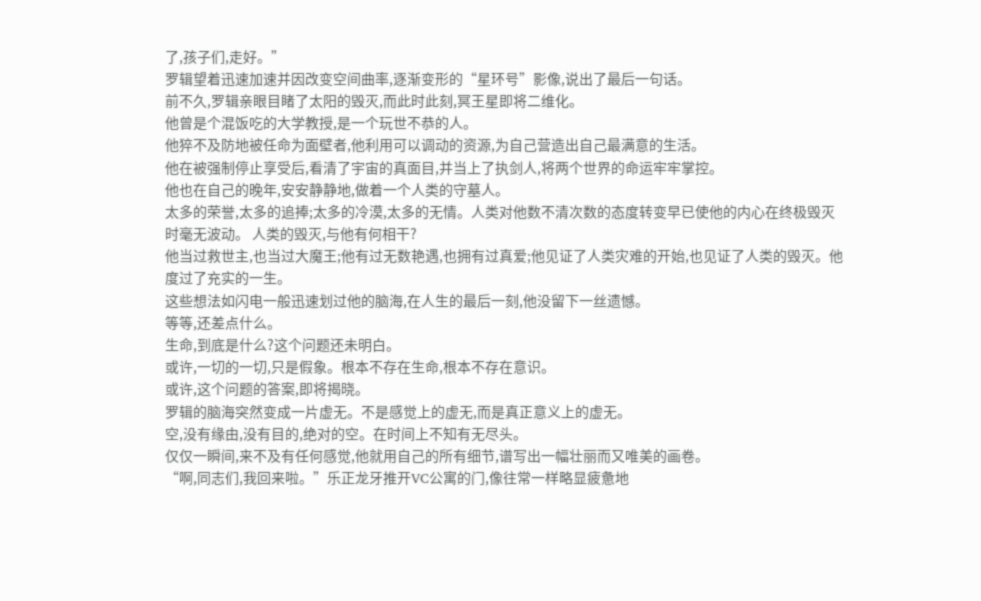了,孩子们,走好。”
罗辑望着迅速加速并因改变空间曲率,逐渐变形的“星环号”影像,说出了最后一句话。
前不久,罗辑亲眼目睹了太阳的毁灭,而此时此刻,冥王星即将二维化。
他曾是个混饭吃的大学教授,是一个玩世不恭的人。
他猝不及防地被任命为面壁者,他利用可以调动的资源,为自己营造出自己最满意的生活。
他在被强制停止享受后,看清了宇宙的真面目,并当上了执剑人,将两个世界的命运牢牢掌控。
他也在自己的晚年,安安静静地,做着一个人类的守墓人。
太多的荣誉,太多的追捧;太多的冷漠,太多的无情。人类对他数不清次数的态度转变早已使他的内心在终极毁灭时毫无波动。 人类的毁灭,与他有何相干?
他当过救世主,也当过大魔王;他有过无数艳遇,也拥有过真爱;他见证了人类灾难的开始,也见证了人类的毁灭。他度过了充实的一生。
这些想法如闪电一般迅速划过他的脑海,在人生的最后一刻,他没留下一丝遗憾。
等等,还差点什么。
生命,到底是什么?这个问题还未明白。
或许,一切的一切,只是假象。根本不存在生命,根本不存在意识。
或许,这个问题的答案,即将揭晓。
罗辑的脑海突然变成一片虚无。不是感觉上的虚无,而是真正意义上的虚无。
空,没有缘由,没有目的,绝对的空。在时间上不知有无尽头。
仅仅一瞬间,来不及有任何感觉,他就用自己的所有细节,谱写出一幅壮丽而又唯美的画卷。
“啊,同志们,我回来啦。”乐正龙牙推开VC公寓的门,像往常一样略显疲惫地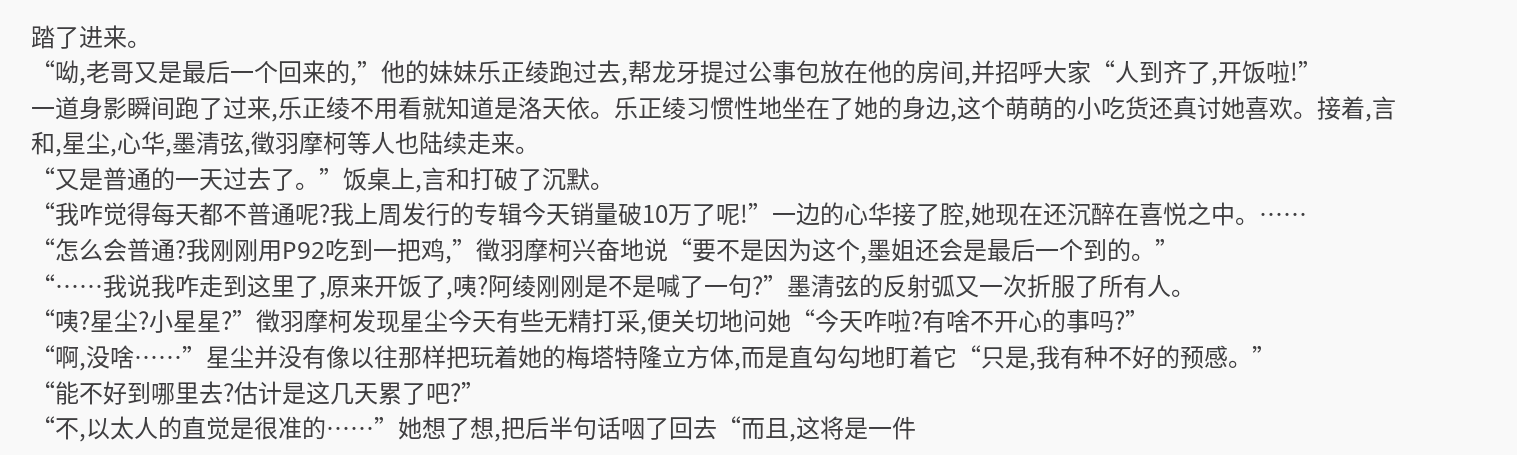踏了进来。
“呦,老哥又是最后一个回来的,”他的妹妹乐正绫跑过去,帮龙牙提过公事包放在他的房间,并招呼大家“人到齐了,开饭啦!”
一道身影瞬间跑了过来,乐正绫不用看就知道是洛天依。乐正绫习惯性地坐在了她的身边,这个萌萌的小吃货还真讨她喜欢。接着,言和,星尘,心华,墨清弦,徵羽摩柯等人也陆续走来。
“又是普通的一天过去了。”饭桌上,言和打破了沉默。
“我咋觉得每天都不普通呢?我上周发行的专辑今天销量破10万了呢!”一边的心华接了腔,她现在还沉醉在喜悦之中。……
“怎么会普通?我刚刚用P92吃到一把鸡,”徵羽摩柯兴奋地说“要不是因为这个,墨姐还会是最后一个到的。”
“……我说我咋走到这里了,原来开饭了,咦?阿绫刚刚是不是喊了一句?”墨清弦的反射弧又一次折服了所有人。
“咦?星尘?小星星?”徵羽摩柯发现星尘今天有些无精打采,便关切地问她“今天咋啦?有啥不开心的事吗?”
“啊,没啥……”星尘并没有像以往那样把玩着她的梅塔特隆立方体,而是直勾勾地盯着它“只是,我有种不好的预感。”
“能不好到哪里去?估计是这几天累了吧?”
“不,以太人的直觉是很准的……”她想了想,把后半句话咽了回去“而且,这将是一件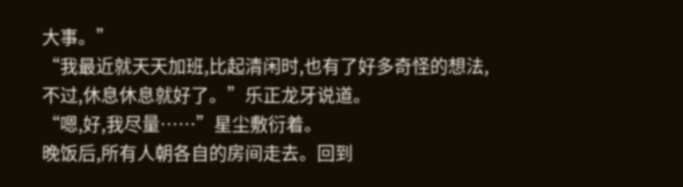大事。”
“我最近就天天加班,比起清闲时,也有了好多奇怪的想法,不过,休息休息就好了。”乐正龙牙说道。
“嗯,好,我尽量……”星尘敷衍着。
晚饭后,所有人朝各自的房间走去。回到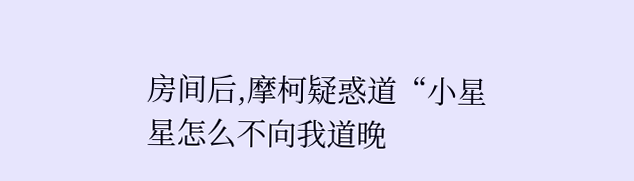房间后,摩柯疑惑道“小星星怎么不向我道晚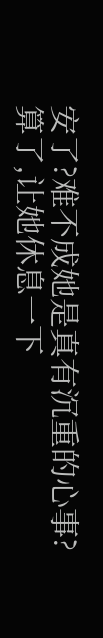安了?难不成她是真有沉重的心事?算了,让她休息一下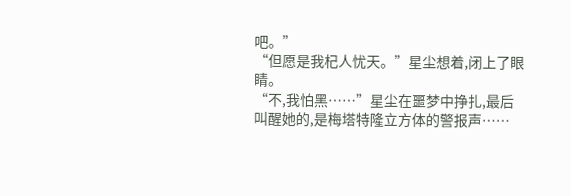吧。”
“但愿是我杞人忧天。”星尘想着,闭上了眼睛。
“不,我怕黑……”星尘在噩梦中挣扎,最后叫醒她的,是梅塔特隆立方体的警报声……